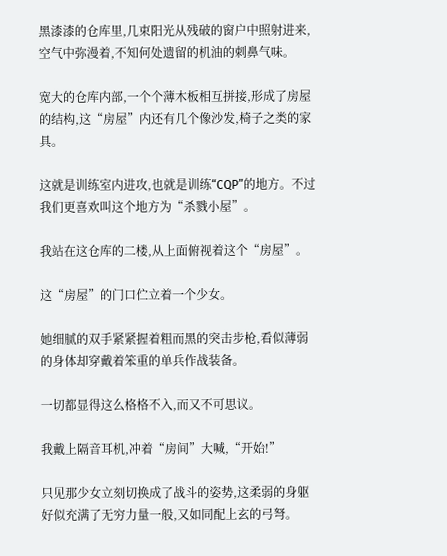黑漆漆的仓库里,几束阳光从残破的窗户中照射进来,空气中弥漫着,不知何处遗留的机油的刺鼻气味。

宽大的仓库内部,一个个薄木板相互拼接,形成了房屋的结构,这“房屋”内还有几个像沙发,椅子之类的家具。

这就是训练室内进攻,也就是训练“CQP”的地方。不过我们更喜欢叫这个地方为“杀戮小屋”。

我站在这仓库的二楼,从上面俯视着这个“房屋”。

这“房屋”的门口伫立着一个少女。

她细腻的双手紧紧握着粗而黑的突击步枪,看似薄弱的身体却穿戴着笨重的单兵作战装备。

一切都显得这么格格不入,而又不可思议。

我戴上隔音耳机,冲着“房间”大喊,“开始!”

只见那少女立刻切换成了战斗的姿势,这柔弱的身躯好似充满了无穷力量一般,又如同配上玄的弓弩。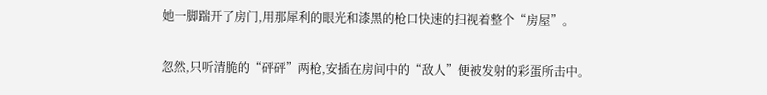她一脚踹开了房门,用那犀利的眼光和漆黑的枪口快速的扫视着整个“房屋”。

忽然,只听清脆的“砰砰”两枪,安插在房间中的“敌人”便被发射的彩蛋所击中。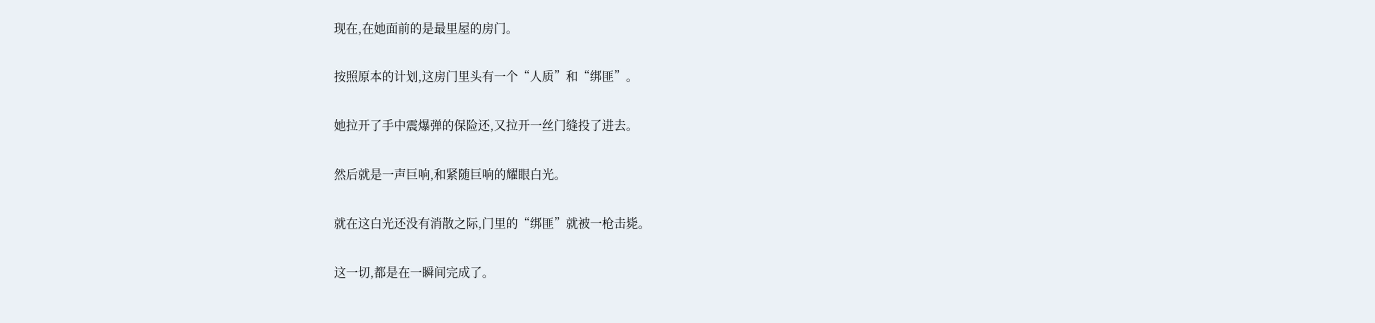现在,在她面前的是最里屋的房门。

按照原本的计划,这房门里头有一个“人质”和“绑匪”。

她拉开了手中震爆弹的保险还,又拉开一丝门缝投了进去。

然后就是一声巨响,和紧随巨响的耀眼白光。

就在这白光还没有消散之际,门里的“绑匪”就被一枪击毙。

这一切,都是在一瞬间完成了。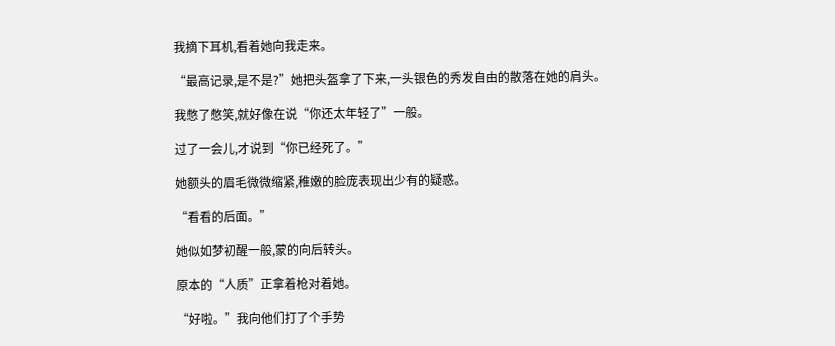我摘下耳机,看着她向我走来。

“最高记录,是不是?”她把头盔拿了下来,一头银色的秀发自由的散落在她的肩头。

我憋了憋笑,就好像在说“你还太年轻了”一般。

过了一会儿,才说到“你已经死了。”

她额头的眉毛微微缩紧,稚嫩的脸庞表现出少有的疑惑。

“看看的后面。”

她似如梦初醒一般,蒙的向后转头。

原本的“人质”正拿着枪对着她。

“好啦。”我向他们打了个手势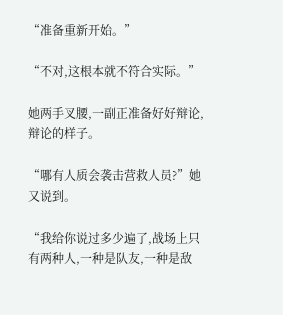“准备重新开始。”

“不对,这根本就不符合实际。”

她两手叉腰,一副正准备好好辩论,辩论的样子。

“哪有人质会袭击营救人员?”她又说到。

“我给你说过多少遍了,战场上只有两种人,一种是队友,一种是敌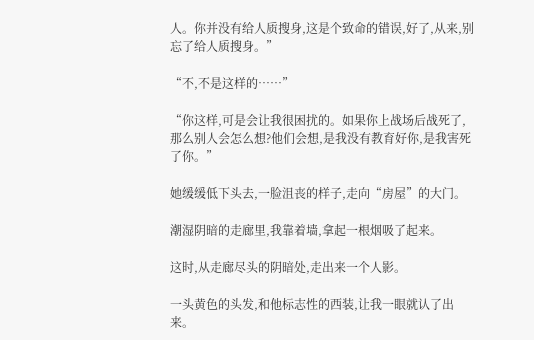人。你并没有给人质搜身,这是个致命的错误,好了,从来,别忘了给人质搜身。”

“不,不是这样的……”

“你这样,可是会让我很困扰的。如果你上战场后战死了,那么别人会怎么想?他们会想,是我没有教育好你,是我害死了你。”

她缓缓低下头去,一脸沮丧的样子,走向“房屋”的大门。

潮湿阴暗的走廊里,我靠着墙,拿起一根烟吸了起来。

这时,从走廊尽头的阴暗处,走出来一个人影。

一头黄色的头发,和他标志性的西装,让我一眼就认了出来。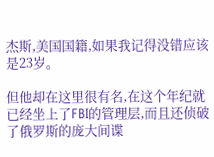杰斯,美国国籍,如果我记得没错应该是23岁。

但他却在这里很有名,在这个年纪就已经坐上了FBI的管理层,而且还侦破了俄罗斯的庞大间谍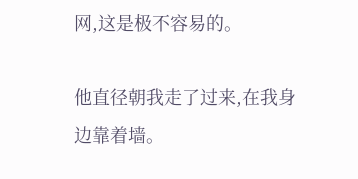网,这是极不容易的。

他直径朝我走了过来,在我身边靠着墙。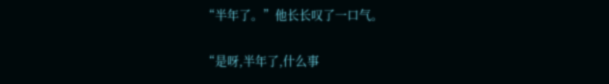“半年了。”他长长叹了一口气。

“是呀,半年了,什么事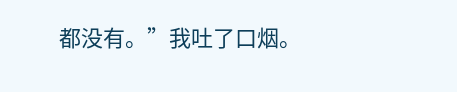都没有。”我吐了口烟。